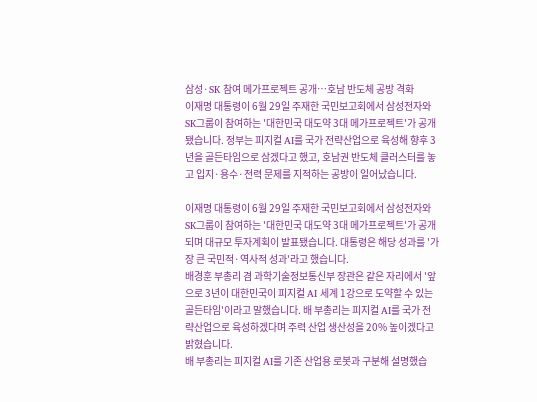삼성·SK 참여 메가프로젝트 공개…호남 반도체 공방 격화
이재명 대통령이 6월 29일 주재한 국민보고회에서 삼성전자와 SK그룹이 참여하는 '대한민국 대도약 3대 메가프로젝트'가 공개됐습니다. 정부는 피지컬 AI를 국가 전략산업으로 육성해 향후 3년을 골든타임으로 삼겠다고 했고, 호남권 반도체 클러스터를 놓고 입지·용수·전력 문제를 지적하는 공방이 일어났습니다.

이재명 대통령이 6월 29일 주재한 국민보고회에서 삼성전자와 SK그룹이 참여하는 '대한민국 대도약 3대 메가프로젝트'가 공개되며 대규모 투자계획이 발표됐습니다. 대통령은 해당 성과를 '가장 큰 국민적·역사적 성과'라고 했습니다.
배경훈 부총리 겸 과학기술정보통신부 장관은 같은 자리에서 '앞으로 3년이 대한민국이 피지컬 AI 세계 1강으로 도약할 수 있는 골든타임'이라고 말했습니다. 배 부총리는 피지컬 AI를 국가 전략산업으로 육성하겠다며 주력 산업 생산성을 20% 높이겠다고 밝혔습니다.
배 부총리는 피지컬 AI를 기존 산업용 로봇과 구분해 설명했습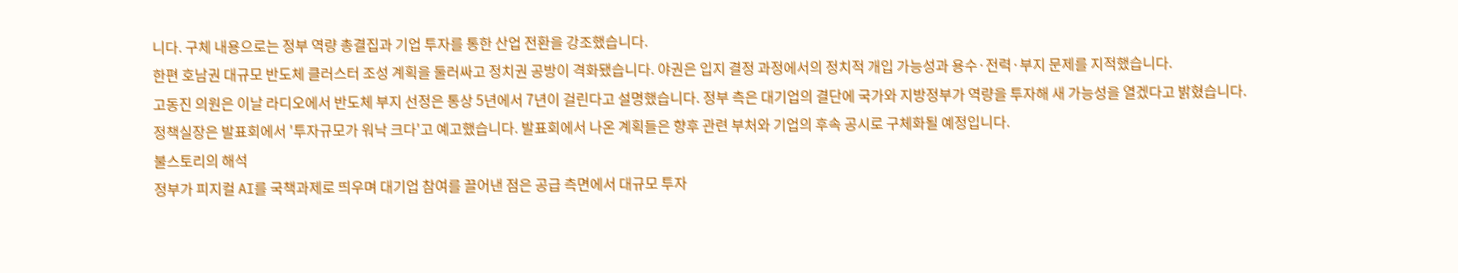니다. 구체 내용으로는 정부 역량 총결집과 기업 투자를 통한 산업 전환을 강조했습니다.
한편 호남권 대규모 반도체 클러스터 조성 계획을 둘러싸고 정치권 공방이 격화됐습니다. 야권은 입지 결정 과정에서의 정치적 개입 가능성과 용수·전력·부지 문제를 지적했습니다.
고동진 의원은 이날 라디오에서 반도체 부지 선정은 통상 5년에서 7년이 걸린다고 설명했습니다. 정부 측은 대기업의 결단에 국가와 지방정부가 역량을 투자해 새 가능성을 열겠다고 밝혔습니다.
정책실장은 발표회에서 '투자규모가 워낙 크다'고 예고했습니다. 발표회에서 나온 계획들은 향후 관련 부처와 기업의 후속 공시로 구체화될 예정입니다.
불스토리의 해석
정부가 피지컬 AI를 국책과제로 띄우며 대기업 참여를 끌어낸 점은 공급 측면에서 대규모 투자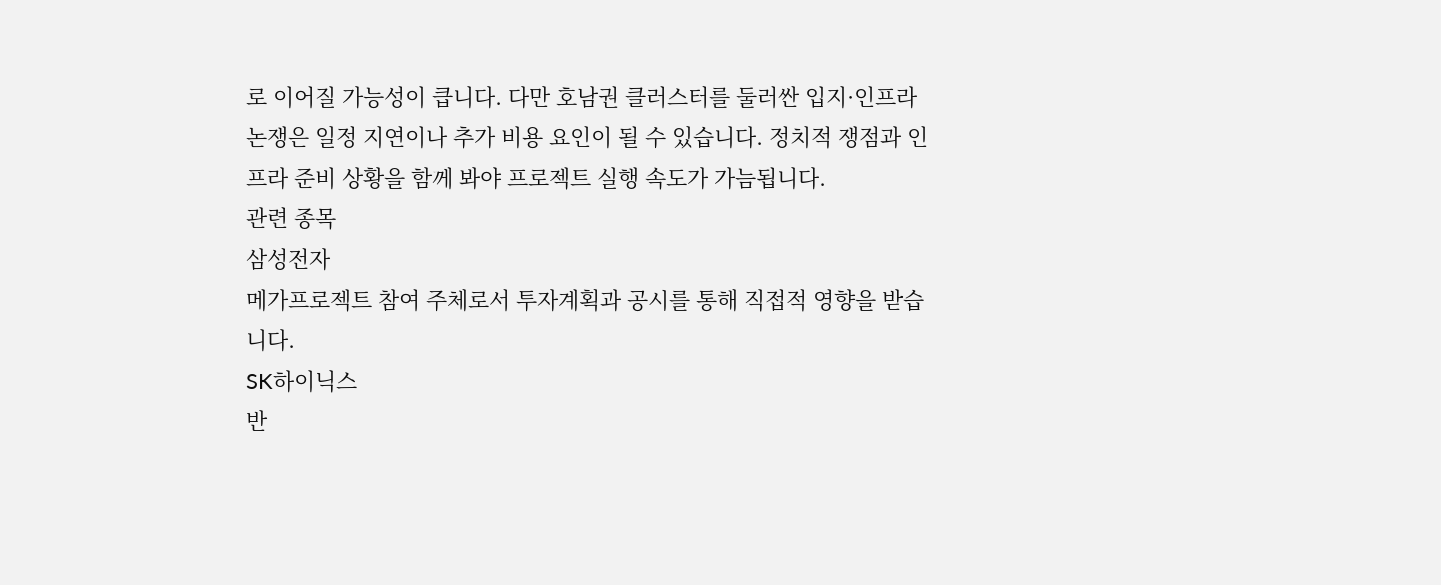로 이어질 가능성이 큽니다. 다만 호남권 클러스터를 둘러싼 입지·인프라 논쟁은 일정 지연이나 추가 비용 요인이 될 수 있습니다. 정치적 쟁점과 인프라 준비 상황을 함께 봐야 프로젝트 실행 속도가 가늠됩니다.
관련 종목
삼성전자
메가프로젝트 참여 주체로서 투자계획과 공시를 통해 직접적 영향을 받습니다.
SK하이닉스
반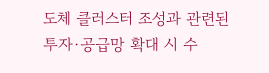도체 클러스터 조성과 관련된 투자·공급망 확대 시 수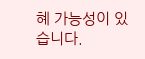혜 가능성이 있습니다.